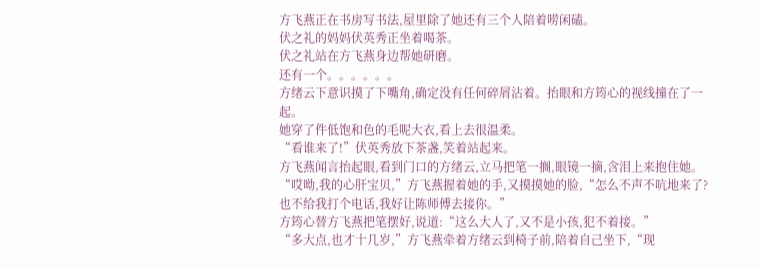方飞燕正在书房写书法,屋里除了她还有三个人陪着唠闲磕。
伏之礼的妈妈伏英秀正坐着喝茶。
伏之礼站在方飞燕身边帮她研磨。
还有一个。。。。。。
方绪云下意识摸了下嘴角,确定没有任何碎屑沾着。抬眼和方筠心的视线撞在了一起。
她穿了件低饱和色的毛呢大衣,看上去很温柔。
“看谁来了!”伏英秀放下茶盏,笑着站起来。
方飞燕闻言抬起眼,看到门口的方绪云,立马把笔一搁,眼镜一摘,含泪上来抱住她。
“哎呦,我的心肝宝贝,”方飞燕握着她的手,又摸摸她的脸,“怎么不声不吭地来了?也不给我打个电话,我好让陈师傅去接你。”
方筠心替方飞燕把笔摆好,说道:“这么大人了,又不是小孩,犯不着接。”
“多大点,也才十几岁,”方飞燕牵着方绪云到椅子前,陪着自己坐下,“现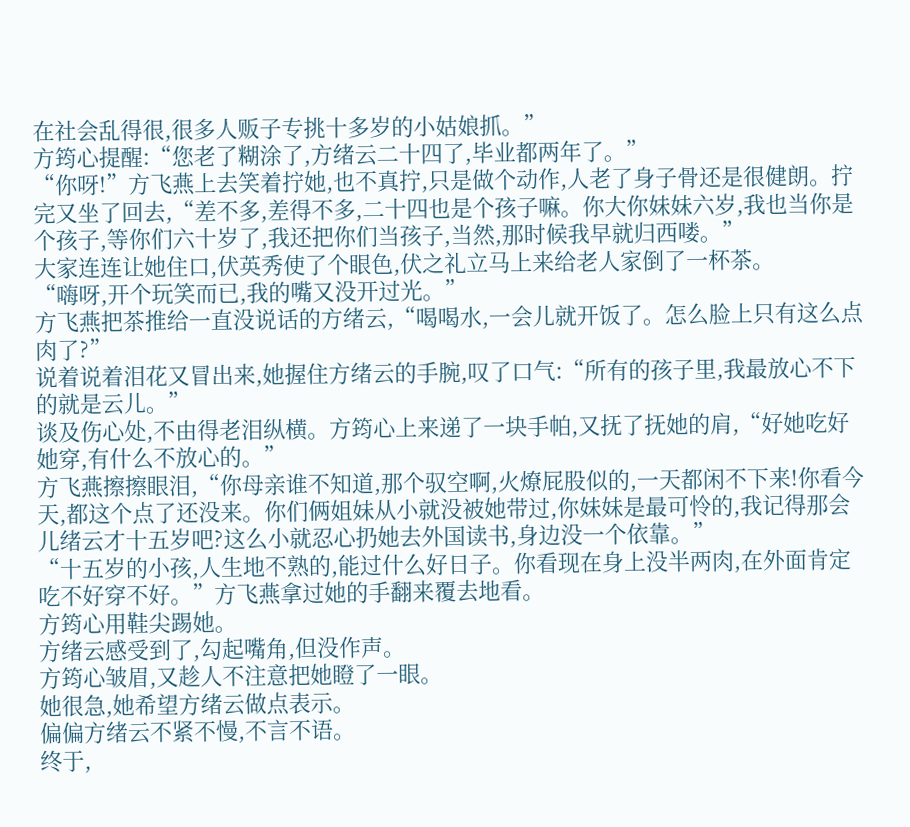在社会乱得很,很多人贩子专挑十多岁的小姑娘抓。”
方筠心提醒:“您老了糊涂了,方绪云二十四了,毕业都两年了。”
“你呀!”方飞燕上去笑着拧她,也不真拧,只是做个动作,人老了身子骨还是很健朗。拧完又坐了回去,“差不多,差得不多,二十四也是个孩子嘛。你大你妹妹六岁,我也当你是个孩子,等你们六十岁了,我还把你们当孩子,当然,那时候我早就归西喽。”
大家连连让她住口,伏英秀使了个眼色,伏之礼立马上来给老人家倒了一杯茶。
“嗨呀,开个玩笑而已,我的嘴又没开过光。”
方飞燕把茶推给一直没说话的方绪云,“喝喝水,一会儿就开饭了。怎么脸上只有这么点肉了?”
说着说着泪花又冒出来,她握住方绪云的手腕,叹了口气:“所有的孩子里,我最放心不下的就是云儿。”
谈及伤心处,不由得老泪纵横。方筠心上来递了一块手帕,又抚了抚她的肩,“好她吃好她穿,有什么不放心的。”
方飞燕擦擦眼泪,“你母亲谁不知道,那个驭空啊,火燎屁股似的,一天都闲不下来!你看今天,都这个点了还没来。你们俩姐妹从小就没被她带过,你妹妹是最可怜的,我记得那会儿绪云才十五岁吧?这么小就忍心扔她去外国读书,身边没一个依靠。”
“十五岁的小孩,人生地不熟的,能过什么好日子。你看现在身上没半两肉,在外面肯定吃不好穿不好。”方飞燕拿过她的手翻来覆去地看。
方筠心用鞋尖踢她。
方绪云感受到了,勾起嘴角,但没作声。
方筠心皱眉,又趁人不注意把她瞪了一眼。
她很急,她希望方绪云做点表示。
偏偏方绪云不紧不慢,不言不语。
终于,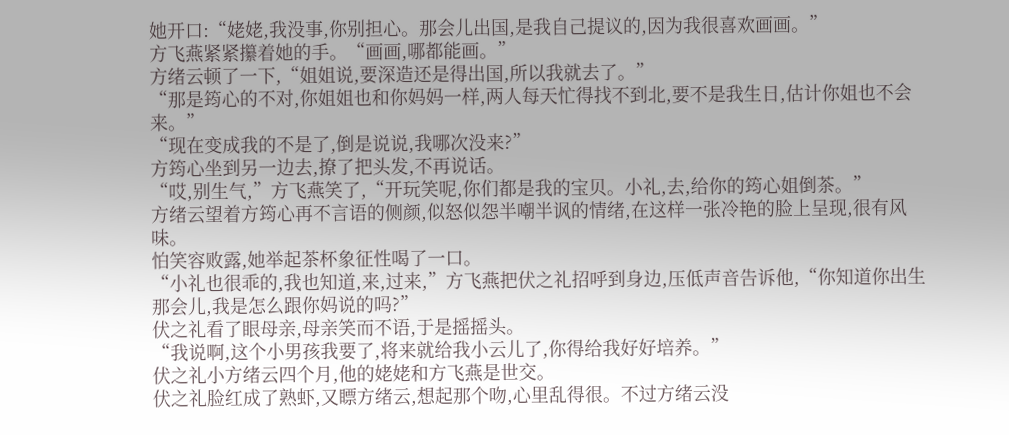她开口:“姥姥,我没事,你别担心。那会儿出国,是我自己提议的,因为我很喜欢画画。”
方飞燕紧紧攥着她的手。“画画,哪都能画。”
方绪云顿了一下,“姐姐说,要深造还是得出国,所以我就去了。”
“那是筠心的不对,你姐姐也和你妈妈一样,两人每天忙得找不到北,要不是我生日,估计你姐也不会来。”
“现在变成我的不是了,倒是说说,我哪次没来?”
方筠心坐到另一边去,撩了把头发,不再说话。
“哎,别生气,”方飞燕笑了,“开玩笑呢,你们都是我的宝贝。小礼,去,给你的筠心姐倒茶。”
方绪云望着方筠心再不言语的侧颜,似怒似怨半嘲半讽的情绪,在这样一张冷艳的脸上呈现,很有风味。
怕笑容败露,她举起茶杯象征性喝了一口。
“小礼也很乖的,我也知道,来,过来,”方飞燕把伏之礼招呼到身边,压低声音告诉他,“你知道你出生那会儿,我是怎么跟你妈说的吗?”
伏之礼看了眼母亲,母亲笑而不语,于是摇摇头。
“我说啊,这个小男孩我要了,将来就给我小云儿了,你得给我好好培养。”
伏之礼小方绪云四个月,他的姥姥和方飞燕是世交。
伏之礼脸红成了熟虾,又瞟方绪云,想起那个吻,心里乱得很。不过方绪云没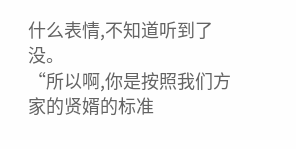什么表情,不知道听到了没。
“所以啊,你是按照我们方家的贤婿的标准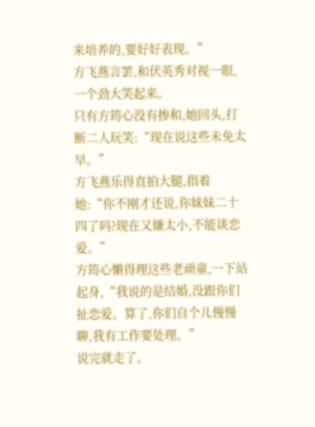来培养的,要好好表现。”
方飞燕言罢,和伏英秀对视一眼,一个劲大笑起来。
只有方筠心没有掺和,她回头,打断二人玩笑:“现在说这些未免太早。”
方飞燕乐得直拍大腿,指着她:“你不刚才还说,你妹妹二十四了吗?现在又嫌太小,不能谈恋爱。”
方筠心懒得理这些老顽童,一下站起身,“我说的是结婚,没跟你们扯恋爱。算了,你们自个儿慢慢聊,我有工作要处理。”
说完就走了。